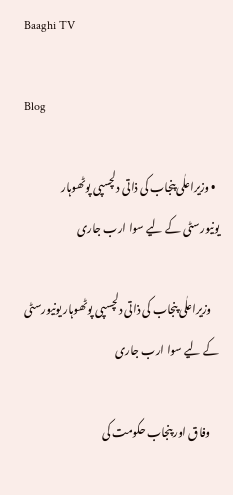Baaghi TV

Blog

  • وزیراعلٰی پنجاب کی ذاتی دلچسپی پوٹھوہار یونیورسٹی کے لیے سوا ارب جاری

    وزیراعلٰی پنجاب کی ذاتی دلچسپی پوٹھوہار یونیورسٹی کے لیے سوا ارب جاری

    وفاق اور پنجاب حکومت کی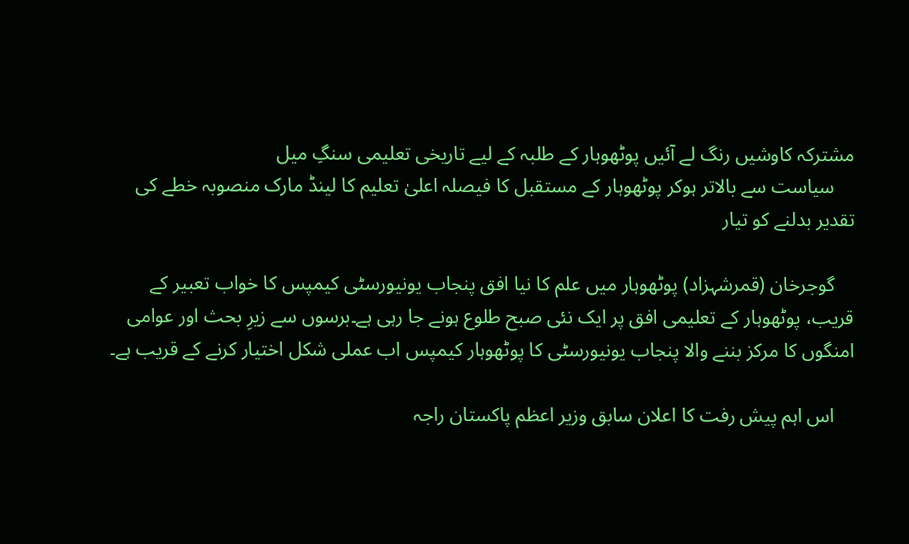مشترکہ کاوشیں رنگ لے آئیں پوٹھوہار کے طلبہ کے لیے تاریخی تعلیمی سنگِ میل
    سیاست سے بالاتر ہوکر پوٹھوہار کے مستقبل کا فیصلہ اعلیٰ تعلیم کا لینڈ مارک منصوبہ خطے کی تقدیر بدلنے کو تیار

    گوجرخان (قمرشہزاد) پوٹھوہار میں علم کا نیا افق پنجاب یونیورسٹی کیمپس کا خواب تعبیر کے قریب، پوٹھوہار کے تعلیمی افق پر ایک نئی صبح طلوع ہونے جا رہی ہے۔برسوں سے زیرِ بحث اور عوامی امنگوں کا مرکز بننے والا پنجاب یونیورسٹی کا پوٹھوہار کیمپس اب عملی شکل اختیار کرنے کے قریب ہے۔

    اس اہم پیش رفت کا اعلان سابق وزیر اعظم پاکستان راجہ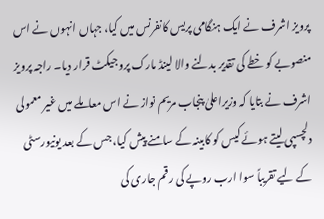پرویز اشرف نے ایک ہنگامی پریس کانفرنس میں کیا، جہاں انہوں نے اس منصوبے کو خطے کی تقدیر بدلنے والا لینڈ مارک پروجیکٹ قرار دیا۔ راجہ پرویز اشرف نے بتایا کہ وزیراعلیٰ پنجاب مریم نواز نے اس معاملے میں غیر معمولی دلچسپی لیتے ہوئے کیس کو کابینہ کے سامنے پیش کیا، جس کے بعد یونیورسٹی کے لیے تقریباً سوا ارب روپے کی رقم جاری کی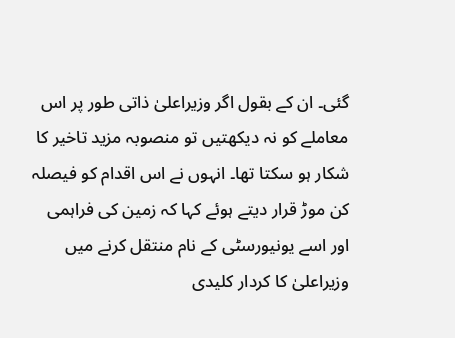گئی۔ ان کے بقول اگر وزیراعلیٰ ذاتی طور پر اس معاملے کو نہ دیکھتیں تو منصوبہ مزید تاخیر کا شکار ہو سکتا تھا۔ انہوں نے اس اقدام کو فیصلہ کن موڑ قرار دیتے ہوئے کہا کہ زمین کی فراہمی اور اسے یونیورسٹی کے نام منتقل کرنے میں وزیراعلیٰ کا کردار کلیدی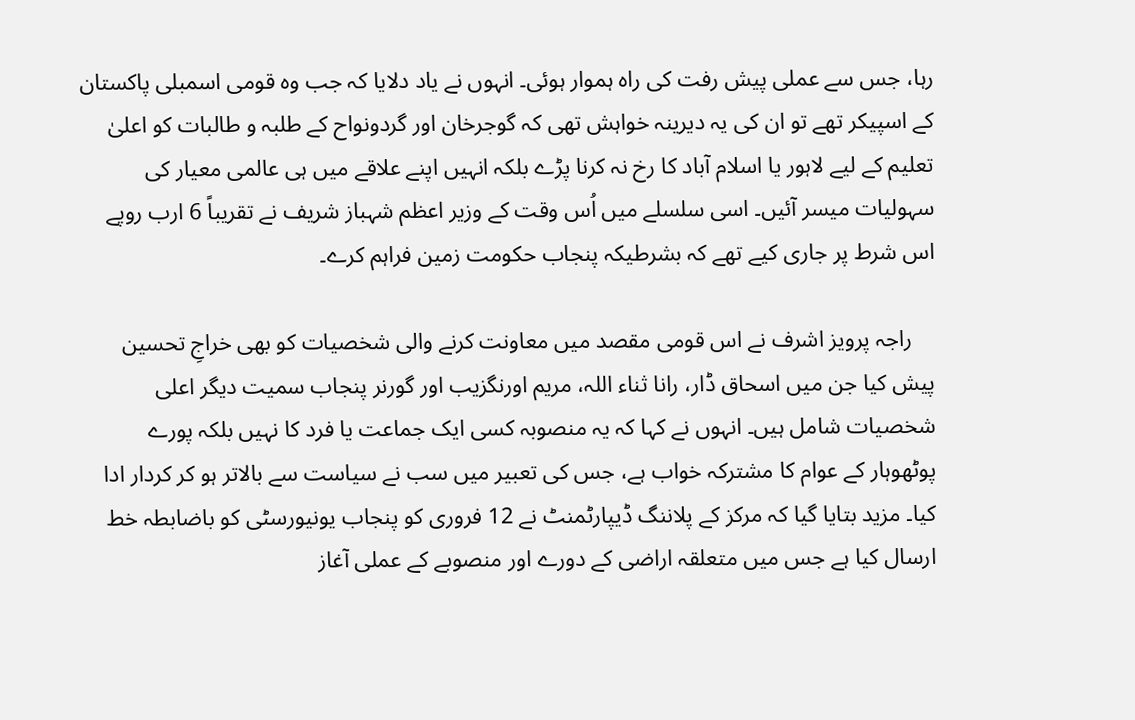رہا، جس سے عملی پیش رفت کی راہ ہموار ہوئی۔ انہوں نے یاد دلایا کہ جب وہ قومی اسمبلی پاکستان کے اسپیکر تھے تو ان کی یہ دیرینہ خواہش تھی کہ گوجرخان اور گردونواح کے طلبہ و طالبات کو اعلیٰ تعلیم کے لیے لاہور یا اسلام آباد کا رخ نہ کرنا پڑے بلکہ انہیں اپنے علاقے میں ہی عالمی معیار کی سہولیات میسر آئیں۔ اسی سلسلے میں اُس وقت کے وزیر اعظم شہباز شریف نے تقریباً 6 ارب روپے اس شرط پر جاری کیے تھے کہ بشرطیکہ پنجاب حکومت زمین فراہم کرے۔

    راجہ پرویز اشرف نے اس قومی مقصد میں معاونت کرنے والی شخصیات کو بھی خراجِ تحسین پیش کیا جن میں اسحاق ڈار، رانا ثناء اللہ، مریم اورنگزیب اور گورنر پنجاب سمیت دیگر اعلی شخصیات شامل ہیں۔ انہوں نے کہا کہ یہ منصوبہ کسی ایک جماعت یا فرد کا نہیں بلکہ پورے پوٹھوہار کے عوام کا مشترکہ خواب ہے، جس کی تعبیر میں سب نے سیاست سے بالاتر ہو کر کردار ادا کیا۔ مزید بتایا گیا کہ مرکز کے پلاننگ ڈیپارٹمنٹ نے 12 فروری کو پنجاب یونیورسٹی کو باضابطہ خط ارسال کیا ہے جس میں متعلقہ اراضی کے دورے اور منصوبے کے عملی آغاز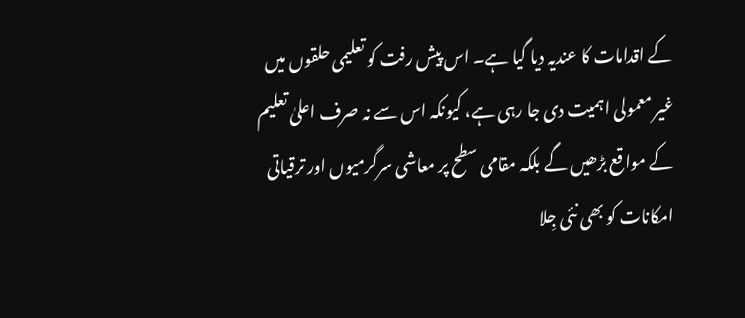کے اقدامات کا عندیہ دیا گیا ہے۔ اس پیش رفت کو تعلیمی حلقوں میں غیر معمولی اہمیت دی جا رہی ہے، کیونکہ اس سے نہ صرف اعلیٰ تعلیم کے مواقع بڑھیں گے بلکہ مقامی سطح پر معاشی سرگرمیوں اور ترقیاتی امکانات کو بھی نئی جِلا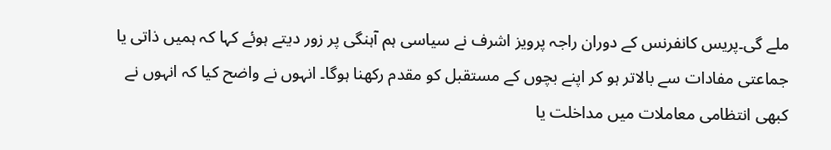ملے گی۔پریس کانفرنس کے دوران راجہ پرویز اشرف نے سیاسی ہم آہنگی پر زور دیتے ہوئے کہا کہ ہمیں ذاتی یا جماعتی مفادات سے بالاتر ہو کر اپنے بچوں کے مستقبل کو مقدم رکھنا ہوگا۔ انہوں نے واضح کیا کہ انہوں نے کبھی انتظامی معاملات میں مداخلت یا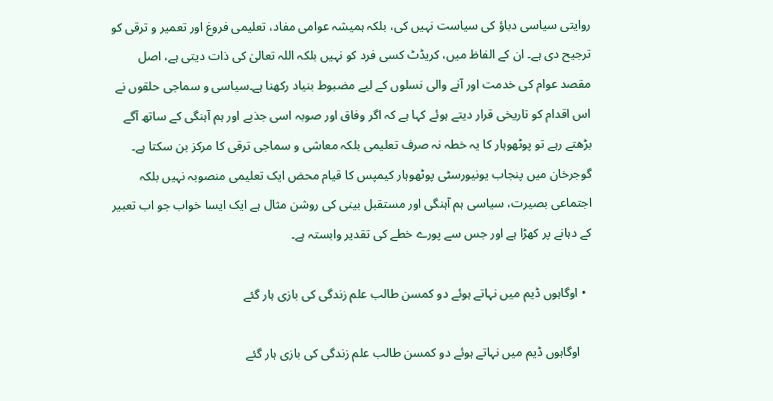روایتی سیاسی دباؤ کی سیاست نہیں کی، بلکہ ہمیشہ عوامی مفاد، تعلیمی فروغ اور تعمیر و ترقی کو ترجیح دی ہے۔ ان کے الفاظ میں، کریڈٹ کسی فرد کو نہیں بلکہ اللہ تعالیٰ کی ذات دیتی ہے، اصل مقصد عوام کی خدمت اور آنے والی نسلوں کے لیے مضبوط بنیاد رکھنا ہے۔سیاسی و سماجی حلقوں نے اس اقدام کو تاریخی قرار دیتے ہوئے کہا ہے کہ اگر وفاق اور صوبہ اسی جذبے اور ہم آہنگی کے ساتھ آگے بڑھتے رہے تو پوٹھوہار کا یہ خطہ نہ صرف تعلیمی بلکہ معاشی و سماجی ترقی کا مرکز بن سکتا ہے۔ گوجرخان میں پنجاب یونیورسٹی پوٹھوہار کیمپس کا قیام محض ایک تعلیمی منصوبہ نہیں بلکہ اجتماعی بصیرت، سیاسی ہم آہنگی اور مستقبل بینی کی روشن مثال ہے ایک ایسا خواب جو اب تعبیر کے دہانے پر کھڑا ہے اور جس سے پورے خطے کی تقدیر وابستہ ہے۔

  • اوگاہوں ڈیم میں نہاتے ہوئے دو کمسن طالب علم زندگی کی بازی ہار گئے

    اوگاہوں ڈیم میں نہاتے ہوئے دو کمسن طالب علم زندگی کی بازی ہار گئے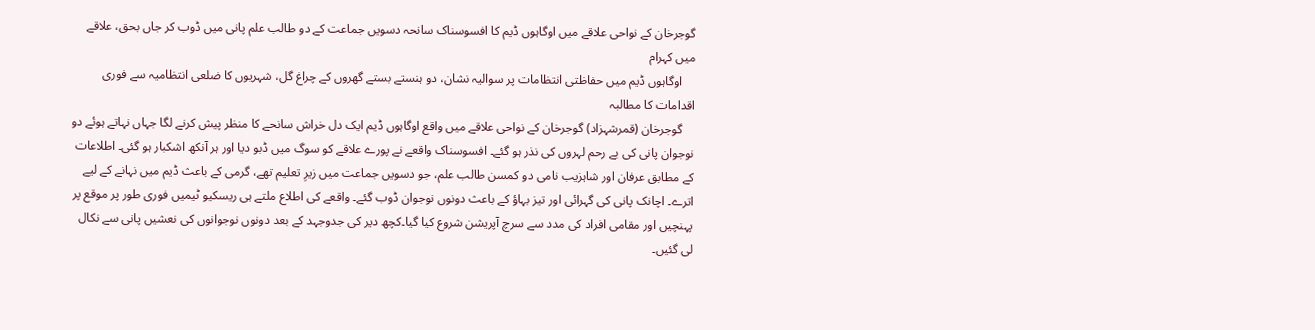گوجرخان کے نواحی علاقے میں اوگاہوں ڈیم کا افسوسناک سانحہ دسویں جماعت کے دو طالب علم پانی میں ڈوب کر جاں بحق، علاقے میں کہرام
    اوگاہوں ڈیم میں حفاظتی انتظامات پر سوالیہ نشان، دو ہنستے بستے گھروں کے چراغ گل، شہریوں کا ضلعی انتظامیہ سے فوری اقدامات کا مطالبہ
    گوجرخان (قمرشہزاد) گوجرخان کے نواحی علاقے میں واقع اوگاہوں ڈیم ایک دل خراش سانحے کا منظر پیش کرنے لگا جہاں نہاتے ہوئے دو نوجوان پانی کی بے رحم لہروں کی نذر ہو گئے۔ افسوسناک واقعے نے پورے علاقے کو سوگ میں ڈبو دیا اور ہر آنکھ اشکبار ہو گئی۔ اطلاعات کے مطابق عرفان اور شاہزیب نامی دو کمسن طالب علم، جو دسویں جماعت میں زیرِ تعلیم تھے، گرمی کے باعث ڈیم میں نہانے کے لیے اترے۔ اچانک پانی کی گہرائی اور تیز بہاؤ کے باعث دونوں نوجوان ڈوب گئے۔ واقعے کی اطلاع ملتے ہی ریسکیو ٹیمیں فوری طور پر موقع پر پہنچیں اور مقامی افراد کی مدد سے سرچ آپریشن شروع کیا گیا۔کچھ دیر کی جدوجہد کے بعد دونوں نوجوانوں کی نعشیں پانی سے نکال لی گئیں۔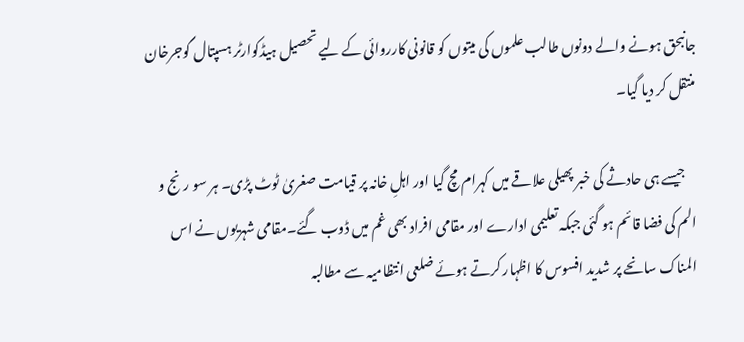جانبحق ہونے والے دونوں طالب علموں کی میتوں کو قانونی کارروائی کے لیے تحصیل ہیڈکوارٹر ہسپتال گوجرخان منتقل کر دیا گیا۔

    جیسے ہی حادثے کی خبر پھیلی علاقے میں کہرام مچ گیا اور اہلِ خانہ پر قیامت صغریٰ ٹوٹ پڑی۔ ہر سو رنج و الم کی فضا قائم ہو گئی جبکہ تعلیمی ادارے اور مقامی افراد بھی غم میں ڈوب گئے۔مقامی شہریوں نے اس المناک سانحے پر شدید افسوس کا اظہار کرتے ہوئے ضلعی انتظامیہ سے مطالبہ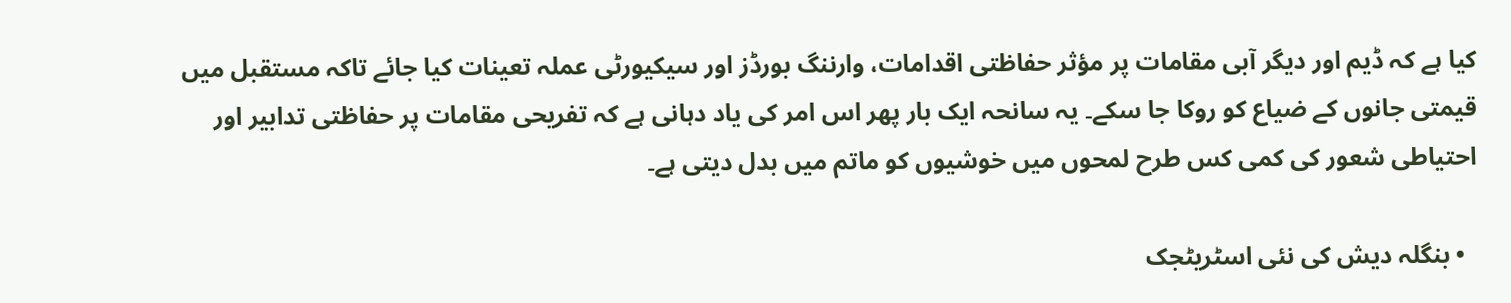کیا ہے کہ ڈیم اور دیگر آبی مقامات پر مؤثر حفاظتی اقدامات، وارننگ بورڈز اور سیکیورٹی عملہ تعینات کیا جائے تاکہ مستقبل میں قیمتی جانوں کے ضیاع کو روکا جا سکے۔ یہ سانحہ ایک بار پھر اس امر کی یاد دہانی ہے کہ تفریحی مقامات پر حفاظتی تدابیر اور احتیاطی شعور کی کمی کس طرح لمحوں میں خوشیوں کو ماتم میں بدل دیتی ہے۔

  • بنگلہ دیش کی نئی اسٹریٹجک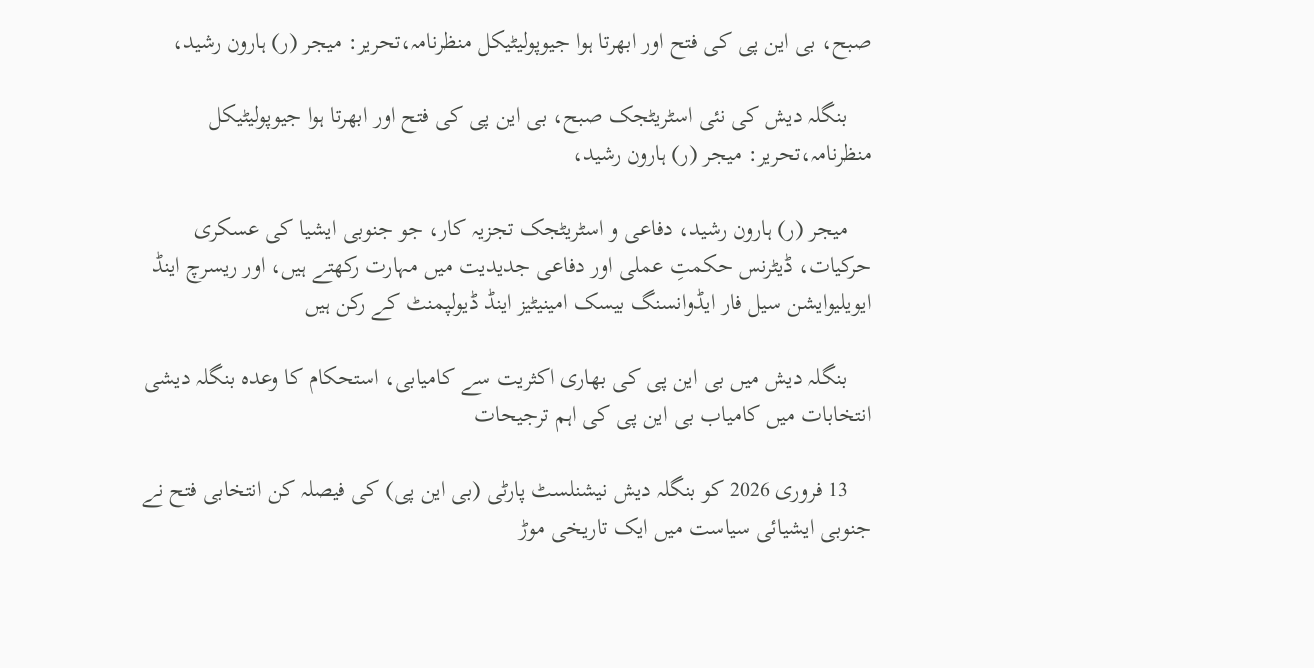صبح، بی این پی کی فتح اور ابھرتا ہوا جیوپولیٹیکل منظرنامہ،تحریر: میجر (ر) ہارون رشید،

    بنگلہ دیش کی نئی اسٹریٹجک صبح، بی این پی کی فتح اور ابھرتا ہوا جیوپولیٹیکل منظرنامہ،تحریر: میجر (ر) ہارون رشید،

    میجر (ر) ہارون رشید، دفاعی و اسٹریٹجک تجزیہ کار، جو جنوبی ایشیا کی عسکری حرکیات، ڈیٹرنس حکمتِ عملی اور دفاعی جدیدیت میں مہارت رکھتے ہیں، اور ریسرچ اینڈ ایویلیوایشن سیل فار ایڈوانسنگ بیسک امینیٹیز اینڈ ڈیولپمنٹ کے رکن ہیں

    بنگلہ دیش میں بی این پی کی بھاری اکثریت سے کامیابی، استحکام کا وعدہ بنگلہ دیشی انتخابات میں کامیاب بی این پی کی اہم ترجیحات

    13 فروری 2026 کو بنگلہ دیش نیشنلسٹ پارٹی (بی این پی) کی فیصلہ کن انتخابی فتح نے جنوبی ایشیائی سیاست میں ایک تاریخی موڑ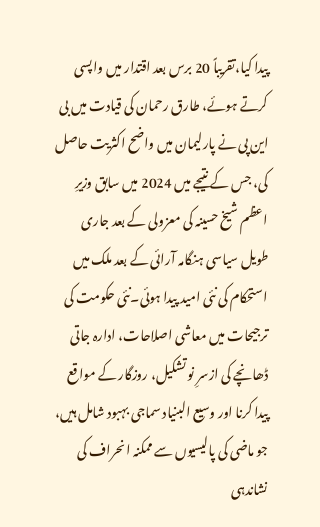پیدا کیا،تقریباً 20 برس بعد اقتدار میں واپسی کرتے ہوئے، طارق رحمان کی قیادت میں بی این پی نے پارلیمان میں واضح اکثریت حاصل کی، جس کے نتیجے میں 2024 میں سابق وزیرِ اعظم شیخ حسینہ کی معزولی کے بعد جاری طویل سیاسی ہنگامہ آرائی کے بعد ملک میں استحکام کی نئی امید پیدا ہوئی۔نئی حکومت کی ترجیحات میں معاشی اصلاحات، ادارہ جاتی ڈھانچے کی ازسرِ نو تشکیل، روزگار کے مواقع پیدا کرنا اور وسیع البنیاد سماجی بہبود شامل ہیں، جو ماضی کی پالیسیوں سے ممکنہ انحراف کی نشاندہی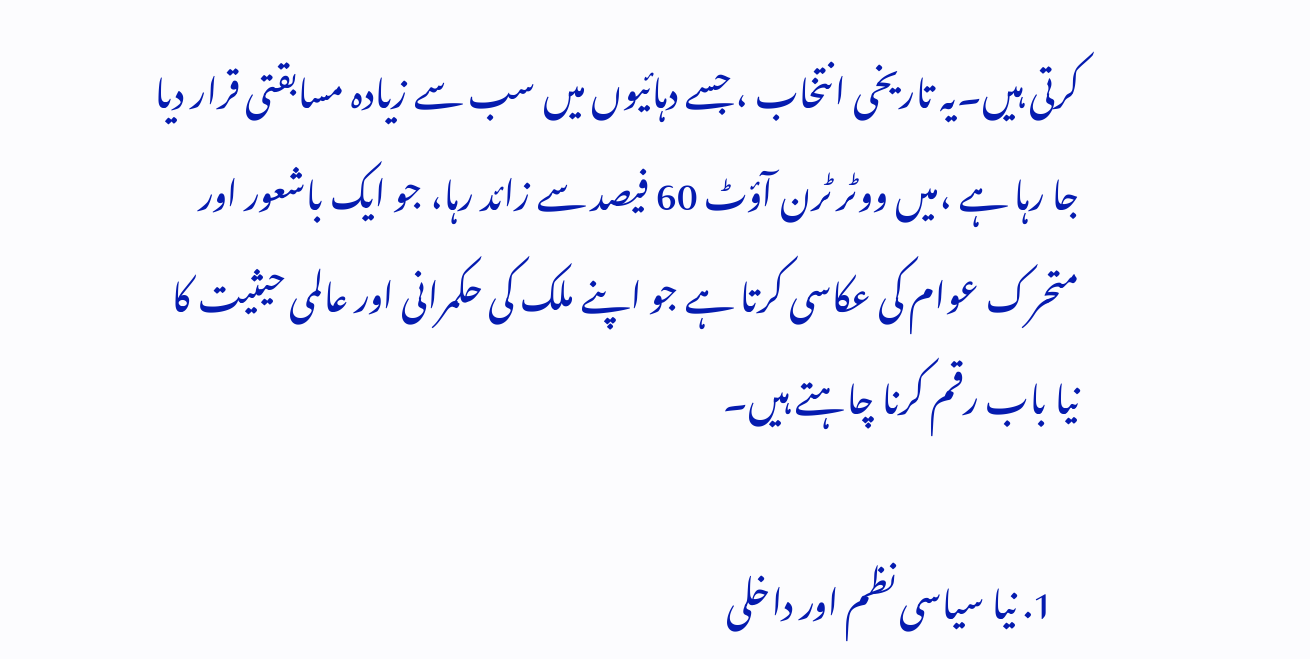کرتی ہیں۔یہ تاریخی انتخاب ، جسے دہائیوں میں سب سے زیادہ مسابقتی قرار دیا جا رہا ہے ،میں ووٹر ٹرن آؤٹ 60 فیصد سے زائد رہا، جو ایک باشعور اور متحرک عوام کی عکاسی کرتا ہے جو اپنے ملک کی حکمرانی اور عالمی حیثیت کا نیا باب رقم کرنا چاہتے ہیں۔

    1. نیا سیاسی نظم اور داخلی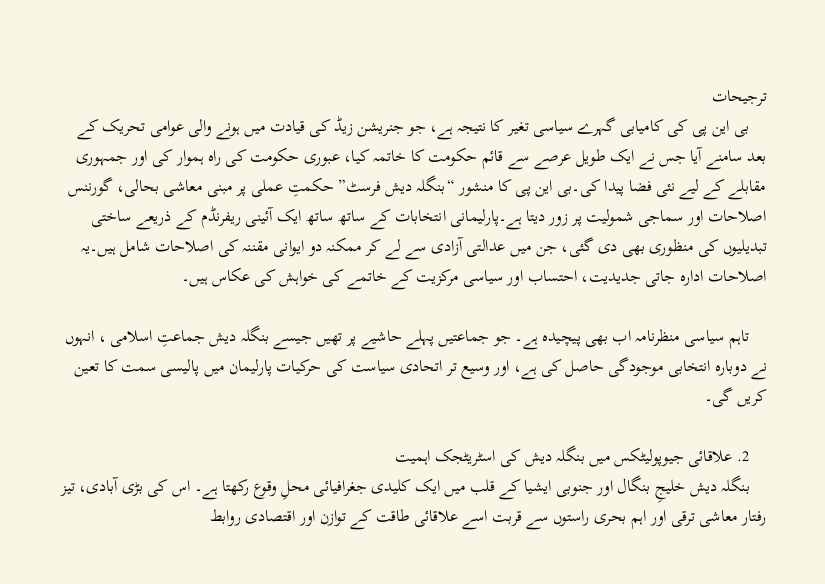ترجیحات
    بی این پی کی کامیابی گہرے سیاسی تغیر کا نتیجہ ہے، جو جنریشن زیڈ کی قیادت میں ہونے والی عوامی تحریک کے بعد سامنے آیا جس نے ایک طویل عرصے سے قائم حکومت کا خاتمہ کیا، عبوری حکومت کی راہ ہموار کی اور جمہوری مقابلے کے لیے نئی فضا پیدا کی۔بی این پی کا منشور “بنگلہ دیش فرسٹ” حکمتِ عملی پر مبنی معاشی بحالی، گورننس اصلاحات اور سماجی شمولیت پر زور دیتا ہے۔پارلیمانی انتخابات کے ساتھ ساتھ ایک آئینی ریفرنڈم کے ذریعے ساختی تبدیلیوں کی منظوری بھی دی گئی، جن میں عدالتی آزادی سے لے کر ممکنہ دو ایوانی مقننہ کی اصلاحات شامل ہیں۔یہ اصلاحات ادارہ جاتی جدیدیت، احتساب اور سیاسی مرکزیت کے خاتمے کی خواہش کی عکاس ہیں۔

    تاہم سیاسی منظرنامہ اب بھی پیچیدہ ہے۔ جو جماعتیں پہلے حاشیے پر تھیں جیسے بنگلہ دیش جماعتِ اسلامی ، انہوں نے دوبارہ انتخابی موجودگی حاصل کی ہے، اور وسیع تر اتحادی سیاست کی حرکیات پارلیمان میں پالیسی سمت کا تعین کریں گی۔

    2. علاقائی جیوپولیٹکس میں بنگلہ دیش کی اسٹریٹجک اہمیت
    بنگلہ دیش خلیجِ بنگال اور جنوبی ایشیا کے قلب میں ایک کلیدی جغرافیائی محلِ وقوع رکھتا ہے۔ اس کی بڑی آبادی، تیز رفتار معاشی ترقی اور اہم بحری راستوں سے قربت اسے علاقائی طاقت کے توازن اور اقتصادی روابط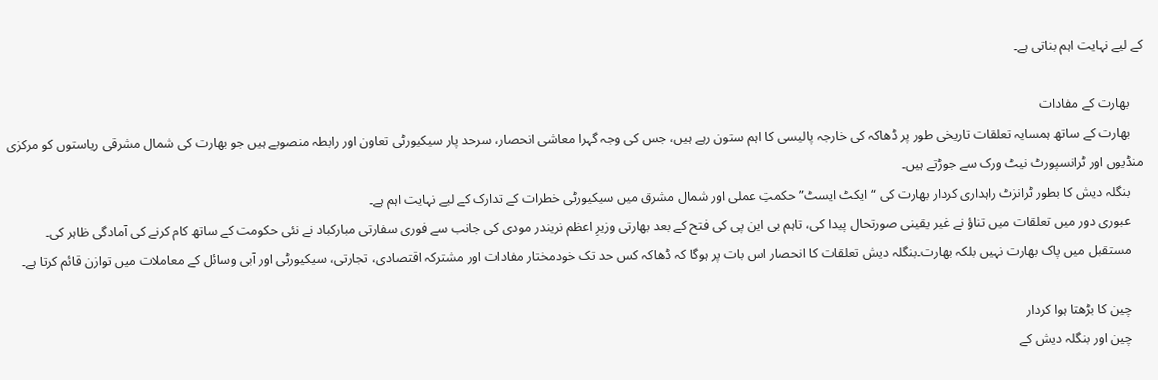کے لیے نہایت اہم بناتی ہے۔

    بھارت کے مفادات
    بھارت کے ساتھ ہمسایہ تعلقات تاریخی طور پر ڈھاکہ کی خارجہ پالیسی کا اہم ستون رہے ہیں، جس کی وجہ گہرا معاشی انحصار، سرحد پار سیکیورٹی تعاون اور رابطہ منصوبے ہیں جو بھارت کی شمال مشرقی ریاستوں کو مرکزی منڈیوں اور ٹرانسپورٹ نیٹ ورک سے جوڑتے ہیں۔
    بنگلہ دیش کا بطور ٹرانزٹ راہداری کردار بھارت کی “ایکٹ ایسٹ” حکمتِ عملی اور شمال مشرق میں سیکیورٹی خطرات کے تدارک کے لیے نہایت اہم ہے۔
    عبوری دور میں تعلقات میں تناؤ نے غیر یقینی صورتحال پیدا کی، تاہم بی این پی کی فتح کے بعد بھارتی وزیرِ اعظم نریندر مودی کی جانب سے فوری سفارتی مبارکباد نے نئی حکومت کے ساتھ کام کرنے کی آمادگی ظاہر کی۔
    مستقبل میں پاک بھارت نہیں بلکہ بھارت۔بنگلہ دیش تعلقات کا انحصار اس بات پر ہوگا کہ ڈھاکہ کس حد تک خودمختار مفادات اور مشترکہ اقتصادی، تجارتی، سیکیورٹی اور آبی وسائل کے معاملات میں توازن قائم کرتا ہے۔

    چین کا بڑھتا ہوا کردار
    چین اور بنگلہ دیش کے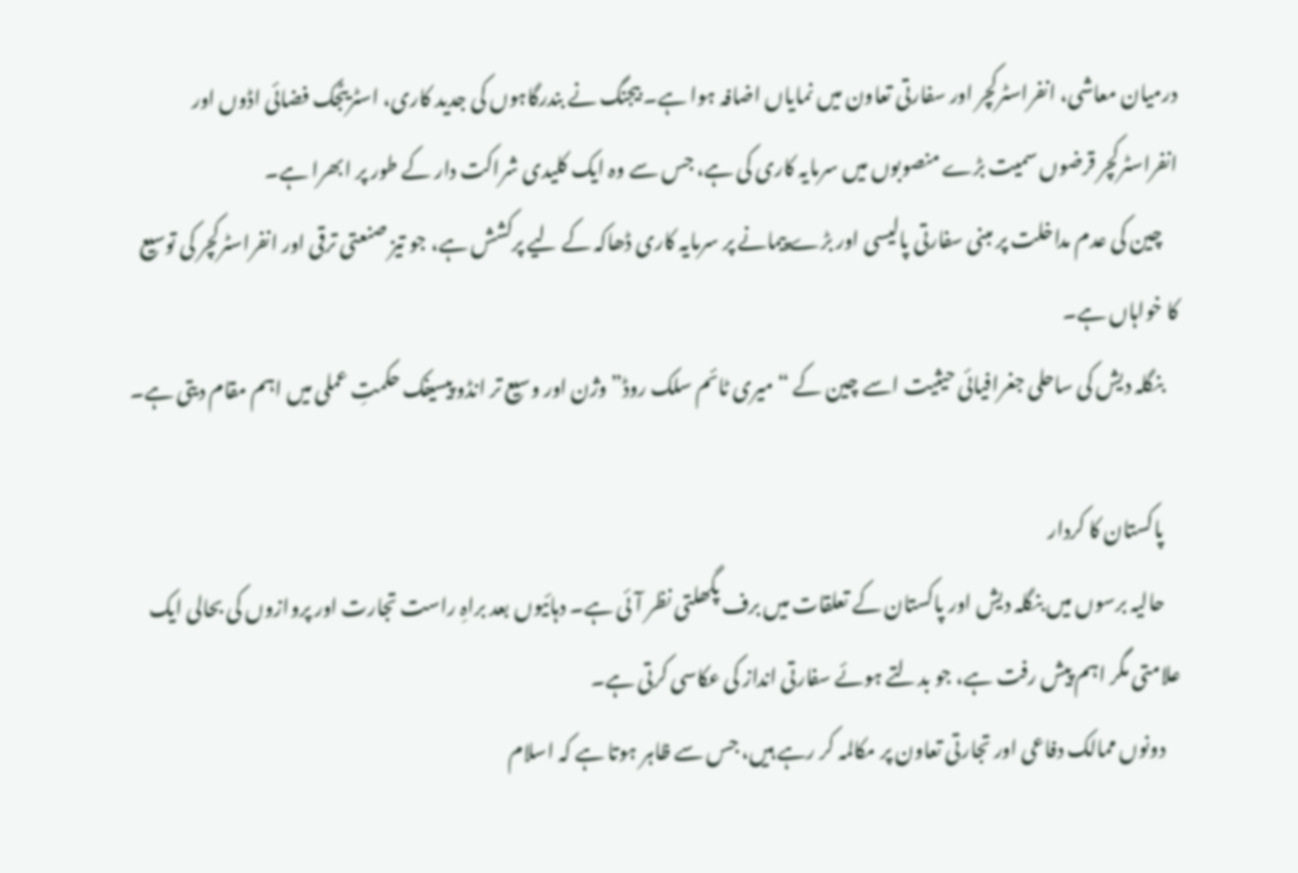درمیان معاشی، انفراسٹرکچر اور سفارتی تعاون میں نمایاں اضافہ ہوا ہے۔ بیجنگ نے بندرگاہوں کی جدید کاری، اسٹریٹجک فضائی اڈوں اور انفراسٹرکچر قرضوں سمیت بڑے منصوبوں میں سرمایہ کاری کی ہے، جس سے وہ ایک کلیدی شراکت دار کے طور پر ابھرا ہے۔
    چین کی عدم مداخلت پر مبنی سفارتی پالیسی اور بڑے پیمانے پر سرمایہ کاری ڈھاکہ کے لیے پرکشش ہے، جو تیز صنعتی ترقی اور انفراسٹرکچر کی توسیع کا خواہاں ہے۔
    بنگلہ دیش کی ساحلی جغرافیائی حیثیت اسے چین کے “میری ٹائم سلک روڈ” وژن اور وسیع تر انڈو پیسیفک حکمتِ عملی میں اہم مقام دیتی ہے۔

    پاکستان کا کردار
    حالیہ برسوں میں بنگلہ دیش اور پاکستان کے تعلقات میں برف پگھلتی نظر آئی ہے۔ دہائیوں بعد براہِ راست تجارت اور پروازوں کی بحالی ایک علامتی مگر اہم پیش رفت ہے، جو بدلتے ہوئے سفارتی انداز کی عکاسی کرتی ہے۔
    دونوں ممالک دفاعی اور تجارتی تعاون پر مکالمہ کر رہے ہیں، جس سے ظاہر ہوتا ہے کہ اسلام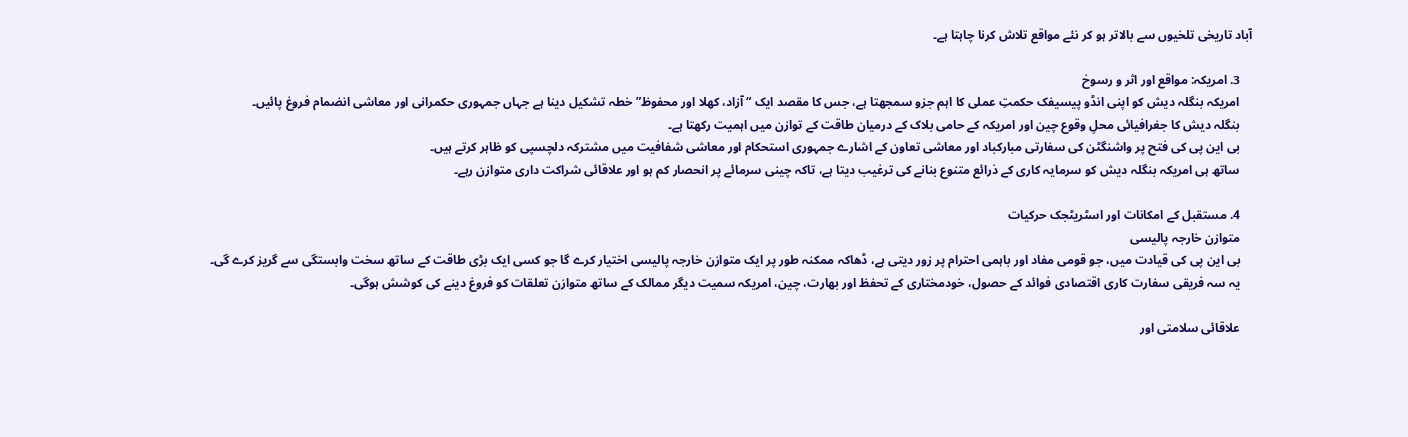آباد تاریخی تلخیوں سے بالاتر ہو کر نئے مواقع تلاش کرنا چاہتا ہے۔

    3. امریکہ: مواقع اور اثر و رسوخ
    امریکہ بنگلہ دیش کو اپنی انڈو پیسیفک حکمتِ عملی کا اہم جزو سمجھتا ہے، جس کا مقصد ایک “آزاد، کھلا اور محفوظ” خطہ تشکیل دینا ہے جہاں جمہوری حکمرانی اور معاشی انضمام فروغ پائیں۔
    بنگلہ دیش کا جغرافیائی محلِ وقوع چین اور امریکہ کے حامی بلاک کے درمیان طاقت کے توازن میں اہمیت رکھتا ہے۔
    بی این پی کی فتح پر واشنگٹن کی سفارتی مبارکباد اور معاشی تعاون کے اشارے جمہوری استحکام اور معاشی شفافیت میں مشترکہ دلچسپی کو ظاہر کرتے ہیں۔
    ساتھ ہی امریکہ بنگلہ دیش کو سرمایہ کاری کے ذرائع متنوع بنانے کی ترغیب دیتا ہے، تاکہ چینی سرمائے پر انحصار کم ہو اور علاقائی شراکت داری متوازن رہے۔

    4. مستقبل کے امکانات اور اسٹریٹجک حرکیات
    متوازن خارجہ پالیسی
    بی این پی کی قیادت میں، جو قومی مفاد اور باہمی احترام پر زور دیتی ہے، ڈھاکہ ممکنہ طور پر ایک متوازن خارجہ پالیسی اختیار کرے گا جو کسی ایک بڑی طاقت کے ساتھ سخت وابستگی سے گریز کرے گی۔
    یہ سہ فریقی سفارت کاری اقتصادی فوائد کے حصول، خودمختاری کے تحفظ اور بھارت، چین، امریکہ سمیت دیگر ممالک کے ساتھ متوازن تعلقات کو فروغ دینے کی کوشش ہوگی۔

    علاقائی سلامتی اور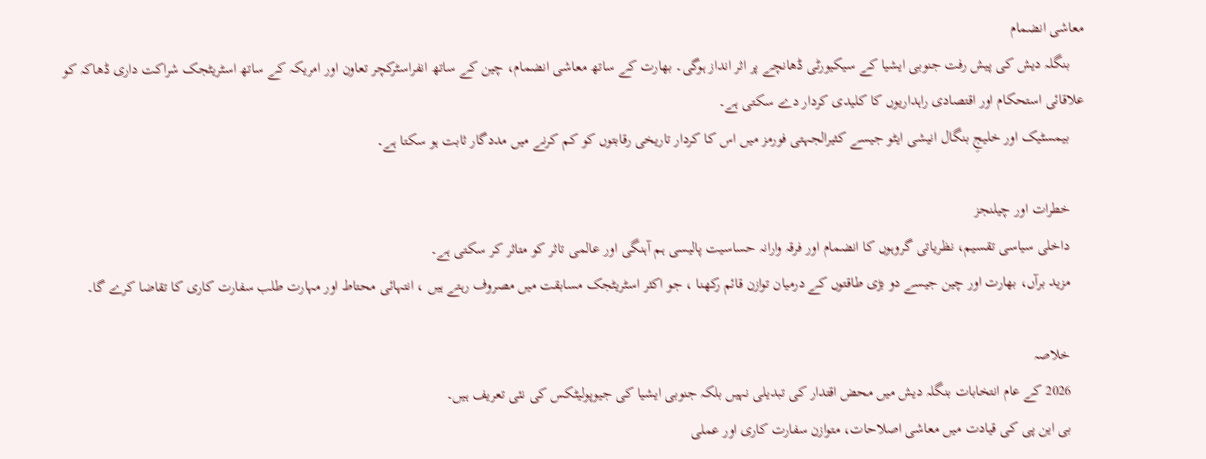معاشی انضمام
    بنگلہ دیش کی پیش رفت جنوبی ایشیا کے سیکیورٹی ڈھانچے پر اثر انداز ہوگی۔ بھارت کے ساتھ معاشی انضمام، چین کے ساتھ انفراسٹرکچر تعاون اور امریکہ کے ساتھ اسٹریٹجک شراکت داری ڈھاکہ کو علاقائی استحکام اور اقتصادی راہداریوں کا کلیدی کردار دے سکتی ہے۔
    بیمسٹیک اور خلیجِ بنگال انیشی ایٹو جیسے کثیرالجہتی فورمز میں اس کا کردار تاریخی رقابتوں کو کم کرنے میں مددگار ثابت ہو سکتا ہے۔

    خطرات اور چیلنجز
    داخلی سیاسی تقسیم، نظریاتی گروہوں کا انضمام اور فرقہ وارانہ حساسیت پالیسی ہم آہنگی اور عالمی تاثر کو متاثر کر سکتی ہے۔
    مزید برآں، بھارت اور چین جیسے دو بڑی طاقتوں کے درمیان توازن قائم رکھنا ، جو اکثر اسٹریٹجک مسابقت میں مصروف رہتے ہیں ، انتہائی محتاط اور مہارت طلب سفارت کاری کا تقاضا کرے گا۔

    خلاصہ
    2026 کے عام انتخابات بنگلہ دیش میں محض اقتدار کی تبدیلی نہیں بلکہ جنوبی ایشیا کی جیوپولیٹکس کی نئی تعریف ہیں۔
    بی این پی کی قیادت میں معاشی اصلاحات، متوازن سفارت کاری اور عملی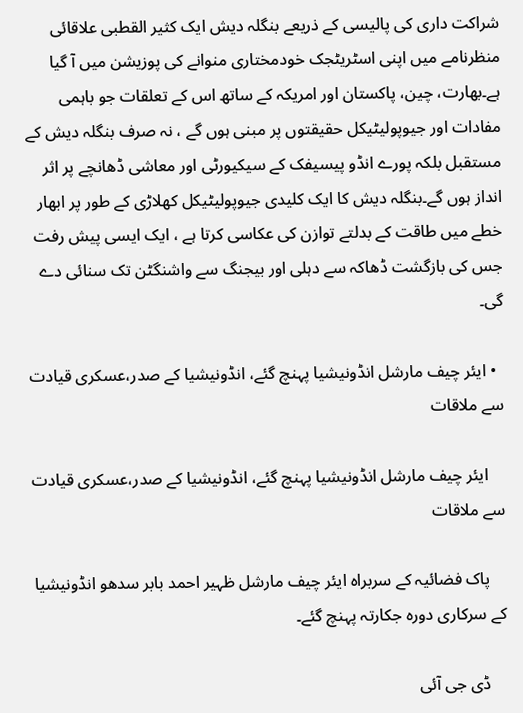شراکت داری کی پالیسی کے ذریعے بنگلہ دیش ایک کثیر القطبی علاقائی منظرنامے میں اپنی اسٹریٹجک خودمختاری منوانے کی پوزیشن میں آ گیا ہے۔بھارت، چین، پاکستان اور امریکہ کے ساتھ اس کے تعلقات جو باہمی مفادات اور جیوپولیٹیکل حقیقتوں پر مبنی ہوں گے ، نہ صرف بنگلہ دیش کے مستقبل بلکہ پورے انڈو پیسیفک کے سیکیورٹی اور معاشی ڈھانچے پر اثر انداز ہوں گے۔بنگلہ دیش کا ایک کلیدی جیوپولیٹیکل کھلاڑی کے طور پر ابھار خطے میں طاقت کے بدلتے توازن کی عکاسی کرتا ہے ، ایک ایسی پیش رفت جس کی بازگشت ڈھاکہ سے دہلی اور بیجنگ سے واشنگٹن تک سنائی دے گی۔

  • ایئر چیف مارشل انڈونیشیا پہنچ گئے، انڈونیشیا کے صدر،عسکری قیادت سے ملاقات

    ایئر چیف مارشل انڈونیشیا پہنچ گئے، انڈونیشیا کے صدر،عسکری قیادت سے ملاقات

    پاک فضائیہ کے سربراہ ایئر چیف مارشل ظہیر احمد بابر سدھو انڈونیشیا کے سرکاری دورہ جکارتہ پہنچ گئے۔

    ڈی جی آئی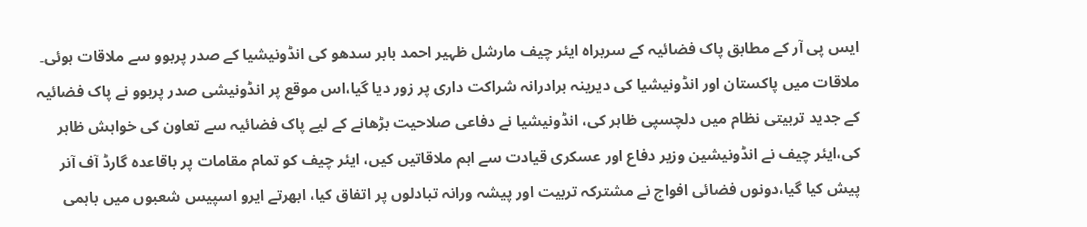ایس پی آر کے مطابق پاک فضائیہ کے سربراہ ایئر چیف مارشل ظہیر احمد بابر سدھو کی انڈونیشیا کے صدر پربوو سے ملاقات ہوئی۔ ملاقات میں پاکستان اور انڈونیشیا کی دیرینہ برادرانہ شراکت داری پر زور دیا گیا،اس موقع پر انڈونیشی صدر پربوو نے پاک فضائیہ کے جدید تربیتی نظام میں دلچسپی ظاہر کی، انڈونیشیا نے دفاعی صلاحیت بڑھانے کے لیے پاک فضائیہ سے تعاون کی خواہش ظاہر کی،ایئر چیف نے انڈونیشین وزیر دفاع اور عسکری قیادت سے اہم ملاقاتیں کیں، ایئر چیف کو تمام مقامات پر باقاعدہ گارڈ آف آنر پیش کیا گیا،دونوں فضائی افواج نے مشترکہ تربیت اور پیشہ ورانہ تبادلوں پر اتفاق کیا، ابھرتے ایرو اسپیس شعبوں میں باہمی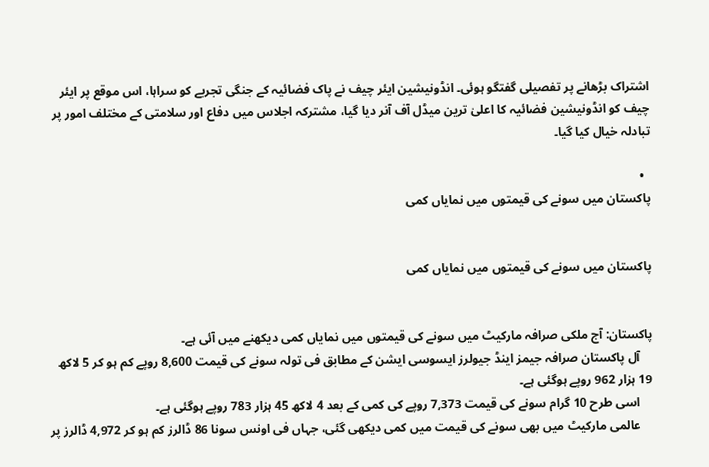اشتراک بڑھانے پر تفصیلی گفتگو ہوئی۔ انڈونیشین ایئر چیف نے پاک فضائیہ کے جنگی تجربے کو سراہا، اس موقع پر ایئر چیف کو انڈونیشین فضائیہ کا اعلیٰ ترین میڈل آف آنر دیا گیا، مشترکہ اجلاس میں دفاع اور سلامتی کے مختلف امور پر تبادلہ خیال کیا گیا۔

  •
پاکستان میں سونے کی قیمتوں میں نمایاں کمی


پاکستان میں سونے کی قیمتوں میں نمایاں کمی


پاکستان: آج ملکی صرافہ مارکیٹ میں سونے کی قیمتوں میں نمایاں کمی دیکھنے میں آئی ہے۔
    آل پاکستان صرافہ جیمز اینڈ جیولرز ایسوسی ایشن کے مطابق فی تولہ سونے کی قیمت 8,600 روپے کم ہو کر 5 لاکھ 19 ہزار 962 روپے ہوگئی ہے۔
    اسی طرح 10 گرام سونے کی قیمت 7,373 روپے کی کمی کے بعد 4 لاکھ 45 ہزار 783 روپے ہوگئی ہے۔
    عالمی مارکیٹ میں بھی سونے کی قیمت میں کمی دیکھی گئی، جہاں فی اونس سونا 86 ڈالرز کم ہو کر 4,972 ڈالرز پر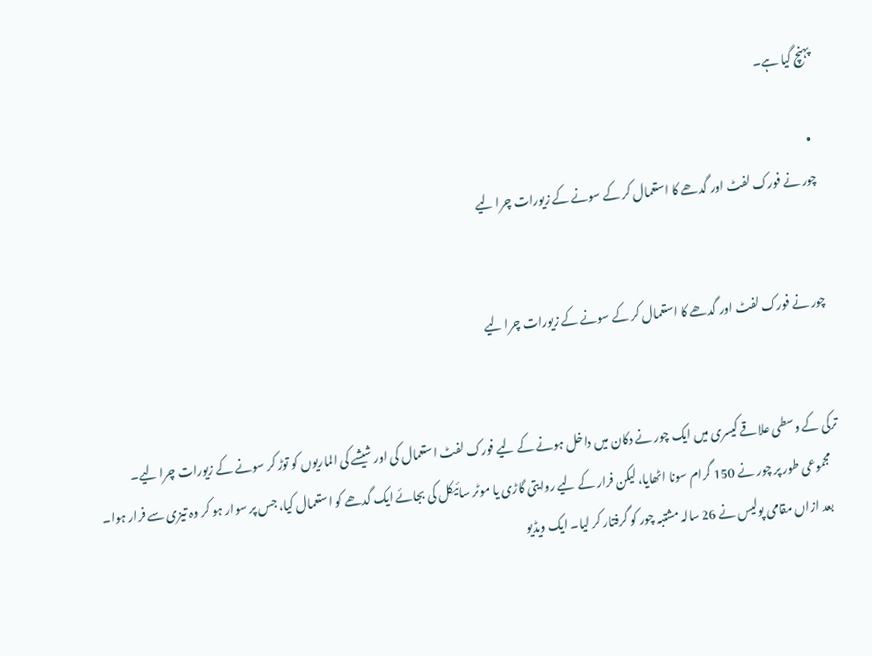پہنچ گیا ہے۔

  •
 چور نے فورک لفٹ اور گدھے کا استعمال کر کے سونے کے زیورات چرا لیے


 چور نے فورک لفٹ اور گدھے کا استعمال کر کے سونے کے زیورات چرا لیے


ترکی کے وسطی علاقے کیسری میں ایک چور نے دکان میں داخل ہونے کے لیے فورک لفٹ استعمال کی اور شیشے کی الماریوں کو توڑ کر سونے کے زیورات چرا لیے۔
    مجموعی طور پر چور نے 150 گرام سونا اٹھایا، لیکن فرار کے لیے روایتی گاڑی یا موٹر سائیکل کی بجائے ایک گدھے کو استعمال کیا، جس پر سوار ہو کر وہ تیزی سے فرار ہوا۔
    بعد ازاں مقامی پولیس نے 26 سالہ مشتبہ چور کو گرفتار کر لیا۔ ایک ویڈیو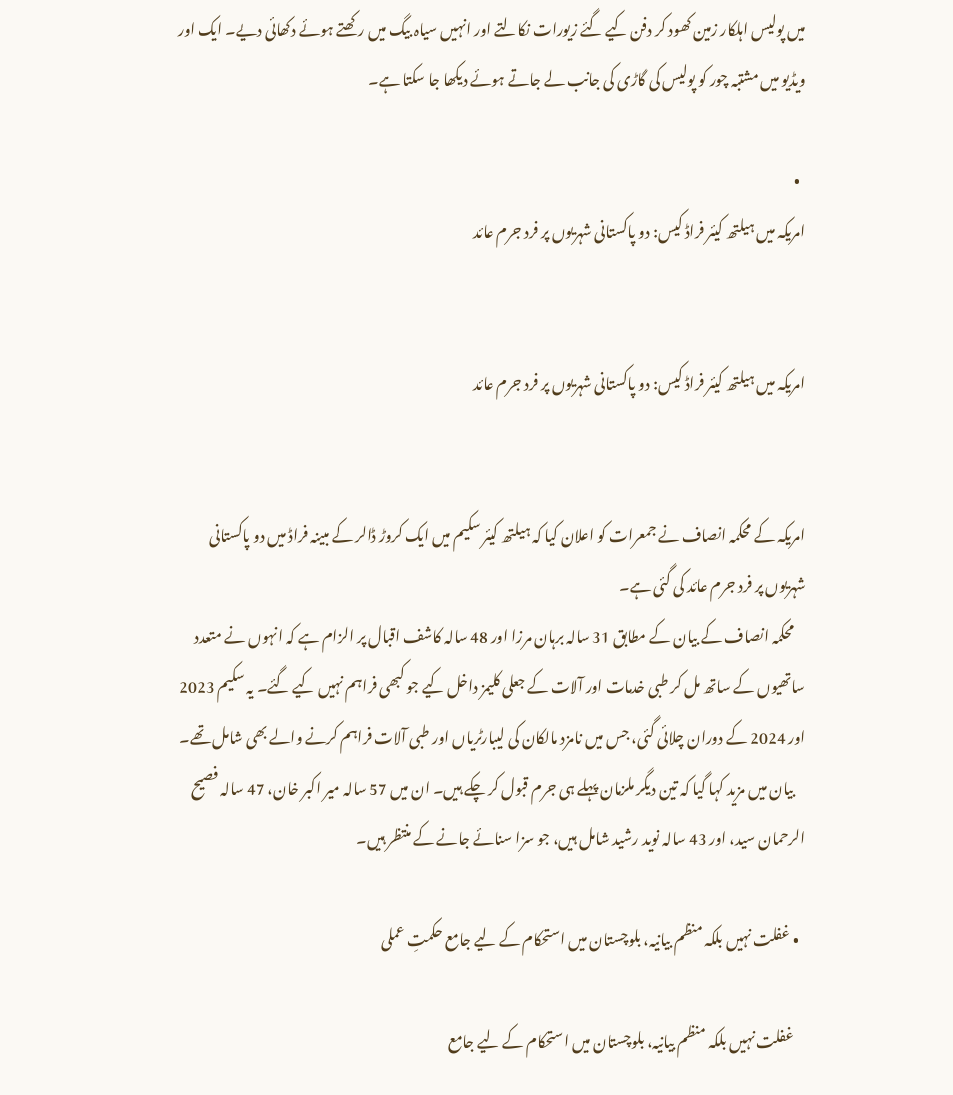میں پولیس اہلکار زمین کھود کر دفن کیے گئے زیورات نکالتے اور انہیں سیاہ بیگ میں رکھتے ہوئے دکھائی دیے۔ ایک اور ویڈیو میں مشتبہ چور کو پولیس کی گاڑی کی جانب لے جاتے ہوئے دیکھا جا سکتا ہے۔

  •
امریکہ میں ہیلتھ کیئر فراڈ کیس: دو پاکستانی شہریوں پر فرد جرم عائد


امریکہ میں ہیلتھ کیئر فراڈ کیس: دو پاکستانی شہریوں پر فرد جرم عائد


امریکہ کے محکمہ انصاف نے جمعرات کو اعلان کیا کہ ہیلتھ کیئر سکیم میں ایک کروڑ ڈالر کے مبینہ فراڈ میں دو پاکستانی شہریوں پر فرد جرم عائد کی گئی ہے۔
    محکمہ انصاف کے بیان کے مطابق 31 سالہ برہان مرزا اور 48 سالہ کاشف اقبال پر الزام ہے کہ انہوں نے متعدد ساتھیوں کے ساتھ مل کر طبی خدمات اور آلات کے جعلی کلیمز داخل کیے جو کبھی فراہم نہیں کیے گئے۔ یہ سکیم 2023 اور 2024 کے دوران چلائی گئی، جس میں نامزد مالکان کی لیبارٹریاں اور طبی آلات فراہم کرنے والے بھی شامل تھے۔
    بیان میں مزید کہا گیا کہ تین دیگر ملزمان پہلے ہی جرم قبول کر چکے ہیں۔ ان میں 57 سالہ میر اکبر خان، 47 سالہ فصیح الرحمان سید، اور 43 سالہ نوید رشید شامل ہیں، جو سزا سنائے جانے کے منتظر ہیں۔

  • غفلت نہیں بلکہ منظم بیانیہ، بلوچستان میں استحکام کے لیے جامع حکمتِ عملی

    غفلت نہیں بلکہ منظم بیانیہ، بلوچستان میں استحکام کے لیے جامع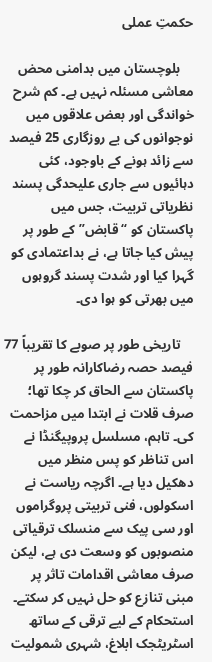حکمتِ عملی

    بلوچستان میں بدامنی محض معاشی مسئلہ نہیں ہے۔ کم شرح خواندگی اور بعض علاقوں میں نوجوانوں کی بے روزگاری 25 فیصد سے زائد ہونے کے باوجود، کئی دہائیوں سے جاری علیحدگی پسند نظریاتی تربیت، جس میں پاکستان کو “قابض” کے طور پر پیش کیا جاتا ہے، نے بداعتمادی کو گہرا کیا اور شدت پسند گروہوں میں بھرتی کو ہوا دی۔

    تاریخی طور پر صوبے کا تقریباً 77 فیصد حصہ رضاکارانہ طور پر پاکستان سے الحاق کر چکا تھا؛ صرف قلات نے ابتدا میں مزاحمت کی۔ تاہم، مسلسل پروپیگنڈا نے اس تناظر کو پس منظر میں دھکیل دیا ہے۔ اگرچہ ریاست نے اسکولوں، فنی تربیتی پروگراموں اور سی پیک سے منسلک ترقیاتی منصوبوں کو وسعت دی ہے، لیکن صرف معاشی اقدامات تاثر پر مبنی تنازع کو حل نہیں کر سکتے۔ استحکام کے لیے ترقی کے ساتھ اسٹریٹجک ابلاغ، شہری شمولیت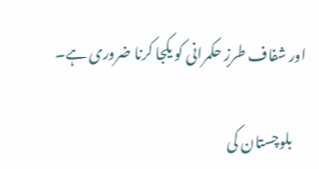اور شفاف طرزِ حکمرانی کو یکجا کرنا ضروری ہے۔

    بلوچستان کی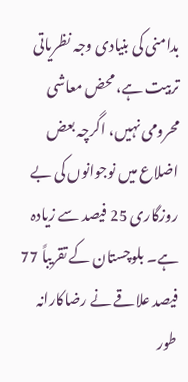بدامنی کی بنیادی وجہ نظریاتی تربیت ہے، محض معاشی محرومی نہیں، اگرچہ بعض اضلاع میں نوجوانوں کی بے روزگاری 25 فیصد سے زیادہ ہے۔ بلوچستان کے تقریباً 77 فیصد علاقے نے رضاکارانہ طور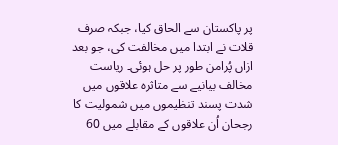پر پاکستان سے الحاق کیا، جبکہ صرف قلات نے ابتدا میں مخالفت کی، جو بعد ازاں پُرامن طور پر حل ہوئی۔ ریاست مخالف بیانیے سے متاثرہ علاقوں میں شدت پسند تنظیموں میں شمولیت کا رجحان اُن علاقوں کے مقابلے میں 60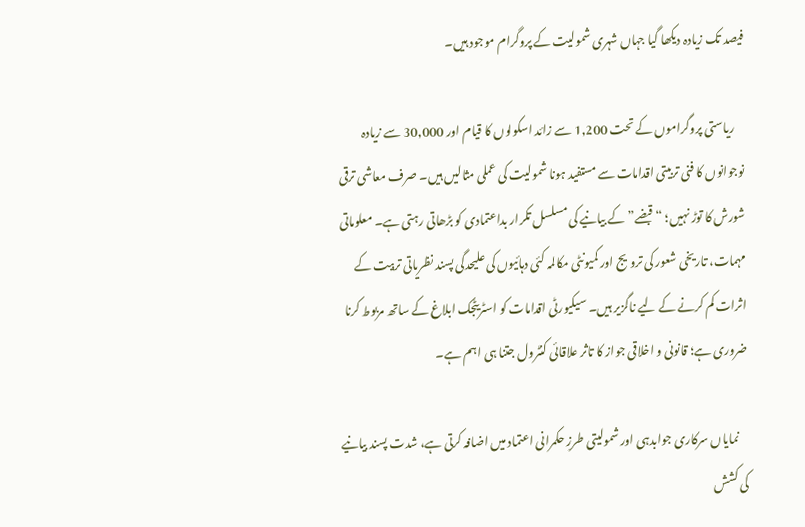فیصد تک زیادہ دیکھا گیا جہاں شہری شمولیت کے پروگرام موجود ہیں۔

    ریاستی پروگراموں کے تحت 1,200 سے زائد اسکولوں کا قیام اور 30,000 سے زیادہ نوجوانوں کا فنی تربیتی اقدامات سے مستفید ہونا شمولیت کی عملی مثالیں ہیں۔ صرف معاشی ترقی شورش کا توڑ نہیں؛ “قبضے” کے بیانیے کی مسلسل تکرار بداعتمادی کو بڑھاتی رہتی ہے۔ معلوماتی مہمات، تاریخی شعور کی ترویج اور کمیونٹی مکالمہ کئی دہائیوں کی علیحدگی پسند نظریاتی تربیت کے اثرات کم کرنے کے لیے ناگزیر ہیں۔ سیکیورٹی اقدامات کو اسٹریٹجک ابلاغ کے ساتھ مربوط کرنا ضروری ہے؛ قانونی و اخلاقی جواز کا تاثر علاقائی کنٹرول جتنا ہی اہم ہے۔

    نمایاں سرکاری جوابدہی اور شمولیتی طرزِ حکمرانی اعتماد میں اضافہ کرتی ہے، شدت پسند بیانیے کی کشش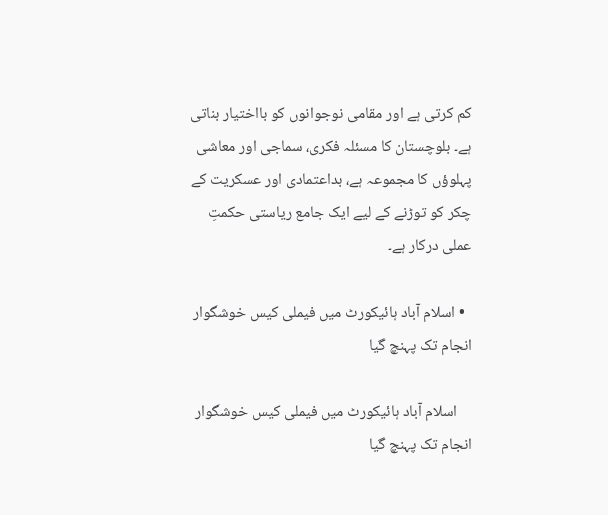کم کرتی ہے اور مقامی نوجوانوں کو بااختیار بناتی ہے۔ بلوچستان کا مسئلہ فکری، سماجی اور معاشی پہلوؤں کا مجموعہ ہے، بداعتمادی اور عسکریت کے چکر کو توڑنے کے لیے ایک جامع ریاستی حکمتِ عملی درکار ہے۔

  • اسلام آباد ہائیکورٹ میں فیملی کیس خوشگوار انجام تک پہنچ گیا

    اسلام آباد ہائیکورٹ میں فیملی کیس خوشگوار انجام تک پہنچ گیا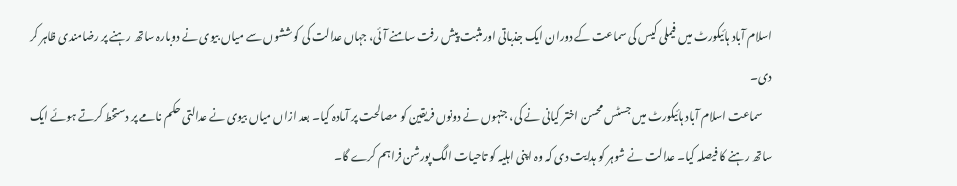اسلام آباد ہائیکورٹ میں فیملی کیس کی سماعت کے دوران ایک جذباتی اور مثبت پیش رفت سامنے آئی، جہاں عدالت کی کوششوں سے میاں بیوی نے دوبارہ ساتھ رہنے پر رضامندی ظاہر کر دی۔
    سماعت اسلام آباد ہائیکورٹ میں جسٹس محسن اختر کیانی نے کی، جنہوں نے دونوں فریقین کو مصالحت پر آمادہ کیا۔ بعد ازاں میاں بیوی نے عدالتی حکم نامے پر دستخط کرتے ہوئے ایک ساتھ رہنے کا فیصلہ کیا۔ عدالت نے شوہر کو ہدایت دی کہ وہ اپنی اہلیہ کو تاحیات الگ پورشن فراہم کرے گا۔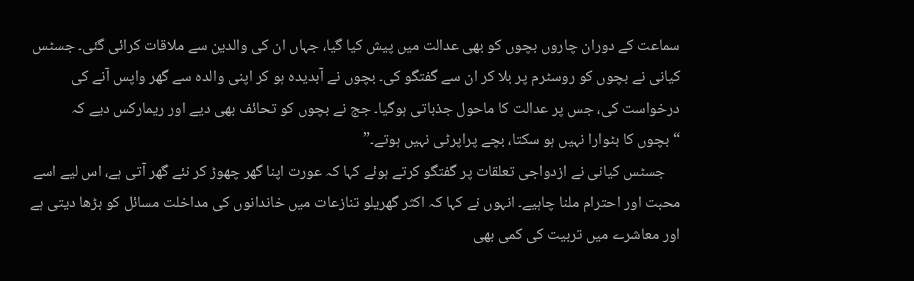سماعت کے دوران چاروں بچوں کو بھی عدالت میں پیش کیا گیا، جہاں ان کی والدین سے ملاقات کرائی گئی۔ جسٹس کیانی نے بچوں کو روسٹرم پر بلا کر ان سے گفتگو کی۔ بچوں نے آبدیدہ ہو کر اپنی والدہ سے گھر واپس آنے کی درخواست کی، جس پر عدالت کا ماحول جذباتی ہوگیا۔ جج نے بچوں کو تحائف بھی دیے اور ریمارکس دیے کہ “بچوں کا بٹوارا نہیں ہو سکتا، بچے پراپرٹی نہیں ہوتے۔”
    جسٹس کیانی نے ازدواجی تعلقات پر گفتگو کرتے ہوئے کہا کہ عورت اپنا گھر چھوڑ کر نئے گھر آتی ہے، اس لیے اسے محبت اور احترام ملنا چاہیے۔ انہوں نے کہا کہ اکثر گھریلو تنازعات میں خاندانوں کی مداخلت مسائل کو بڑھا دیتی ہے اور معاشرے میں تربیت کی کمی بھی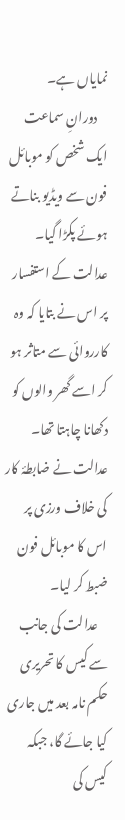نمایاں ہے۔
    دورانِ سماعت ایک شخص کو موبائل فون سے ویڈیو بناتے ہوئے پکڑا گیا۔ عدالت کے استفسار پر اس نے بتایا کہ وہ کارروائی سے متاثر ہو کر اسے گھر والوں کو دکھانا چاہتا تھا۔ عدالت نے ضابطۂ کار کی خلاف ورزی پر اس کا موبائل فون ضبط کر لیا۔
    عدالت کی جانب سے کیس کا تحریری حکم نامہ بعد میں جاری کیا جائے گا، جبکہ کیس کی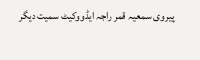پیروی سمعیہ قمر راجہ ایڈووکیٹ سمیت دیگر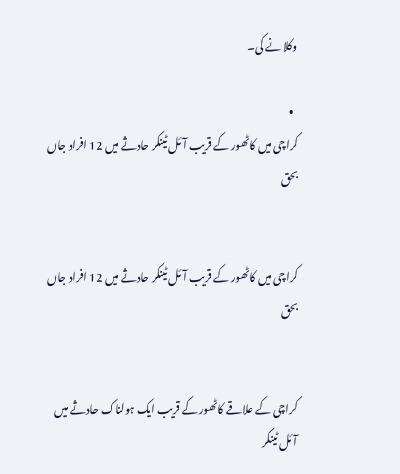وکلا نے کی۔

  •
کراچی میں کاٹھور کے قریب آئل ٹینکر حادثے میں 12 افراد جاں بحق


کراچی میں کاٹھور کے قریب آئل ٹینکر حادثے میں 12 افراد جاں بحق


کراچی کے علاقے کاٹھور کے قریب ایک ہولناک حادثے میں آئل ٹینکر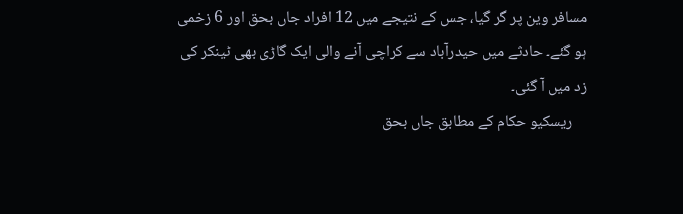مسافر وین پر گر گیا، جس کے نتیجے میں 12 افراد جاں بحق اور 6 زخمی ہو گئے۔ حادثے میں حیدرآباد سے کراچی آنے والی ایک گاڑی بھی ٹینکر کی زد میں آ گئی۔
    ریسکیو حکام کے مطابق جاں بحق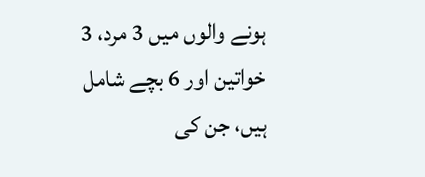ہونے والوں میں 3 مرد، 3 خواتین اور 6 بچے شامل ہیں، جن کی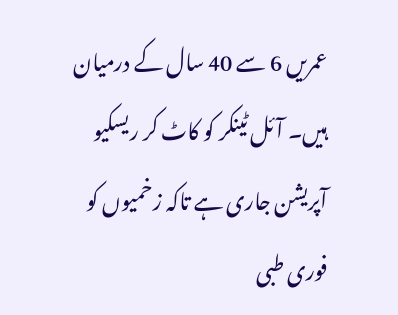عمریں 6 سے 40 سال کے درمیان ہیں۔ آئل ٹینکر کو کاٹ کر ریسکیو آپریشن جاری ہے تاکہ زخمیوں کو فوری طبی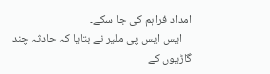امداد فراہم کی جا سکے۔
    ایس ایس پی ملیر نے بتایا کہ حادثہ چند گاڑیوں کے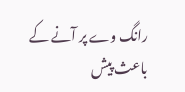رانگ وے پر آنے کے باعث پیش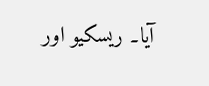آیا۔ ریسکیو اور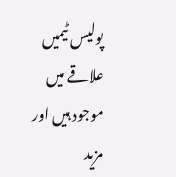پولیس ٹیمیں علاقے میں موجود ہیں اور مزید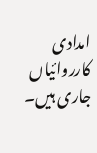امدادی کارروائیاں جاری ہیں۔